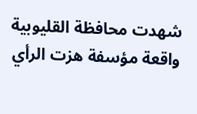شهدت محافظة القليوبية واقعة مؤسفة هزت الرأي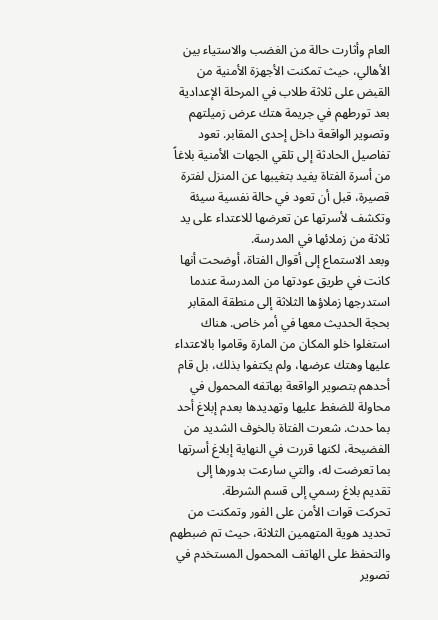العام وأثارت حالة من الغضب والاستياء بين الأهالي، حيث تمكنت الأجهزة الأمنية من القبض على ثلاثة طلاب في المرحلة الإعدادية بعد تورطهم في جريمة هتك عرض زميلتهم وتصوير الواقعة داخل إحدى المقابر. تعود تفاصيل الحادثة إلى تلقي الجهات الأمنية بلاغاً من أسرة الفتاة يفيد بتغيبها عن المنزل لفترة قصيرة، قبل أن تعود في حالة نفسية سيئة وتكشف لأسرتها عن تعرضها للاعتداء على يد ثلاثة من زملائها في المدرسة.
وبعد الاستماع إلى أقوال الفتاة، أوضحت أنها كانت في طريق عودتها من المدرسة عندما استدرجها زملاؤها الثلاثة إلى منطقة المقابر بحجة الحديث معها في أمر خاص. هناك استغلوا خلو المكان من المارة وقاموا بالاعتداء عليها وهتك عرضها، ولم يكتفوا بذلك، بل قام أحدهم بتصوير الواقعة بهاتفه المحمول في محاولة للضغط عليها وتهديدها بعدم إبلاغ أحد بما حدث. شعرت الفتاة بالخوف الشديد من الفضيحة، لكنها قررت في النهاية إبلاغ أسرتها بما تعرضت له، والتي سارعت بدورها إلى تقديم بلاغ رسمي إلى قسم الشرطة.
تحركت قوات الأمن على الفور وتمكنت من تحديد هوية المتهمين الثلاثة، حيث تم ضبطهم والتحفظ على الهاتف المحمول المستخدم في تصوير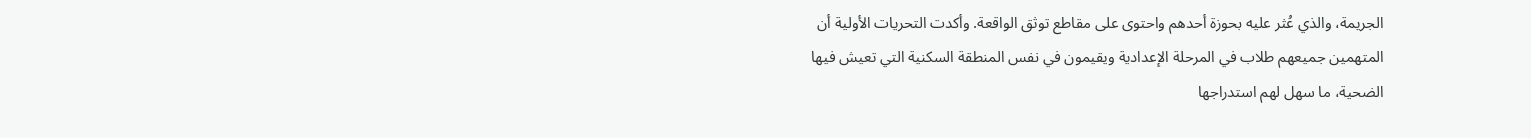الجريمة، والذي عُثر عليه بحوزة أحدهم واحتوى على مقاطع توثق الواقعة. وأكدت التحريات الأولية أن المتهمين جميعهم طلاب في المرحلة الإعدادية ويقيمون في نفس المنطقة السكنية التي تعيش فيها الضحية، ما سهل لهم استدراجها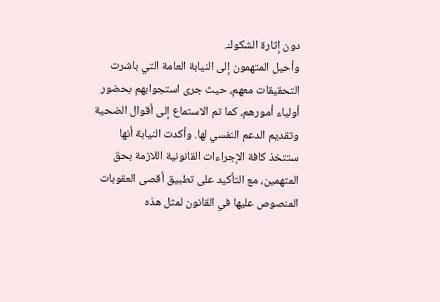دون إثارة الشكوك.
وأحيل المتهمون إلى النيابة العامة التي باشرت التحقيقات معهم، حيث جرى استجوابهم بحضور أولياء أمورهم، كما تم الاستماع إلى أقوال الضحية وتقديم الدعم النفسي لها. وأكدت النيابة أنها ستتخذ كافة الإجراءات القانونية اللازمة بحق المتهمين، مع التأكيد على تطبيق أقصى العقوبات المنصوص عليها في القانون لمثل هذه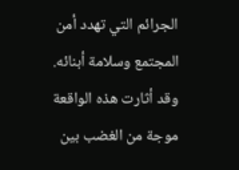الجرائم التي تهدد أمن المجتمع وسلامة أبنائه.
وقد أثارت هذه الواقعة موجة من الغضب بين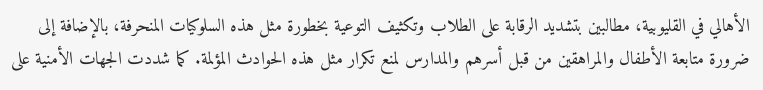الأهالي في القليوبية، مطالبين بتشديد الرقابة على الطلاب وتكثيف التوعية بخطورة مثل هذه السلوكيات المنحرفة، بالإضافة إلى ضرورة متابعة الأطفال والمراهقين من قبل أسرهم والمدارس لمنع تكرار مثل هذه الحوادث المؤلمة. كما شددت الجهات الأمنية على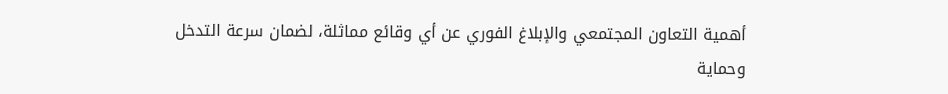أهمية التعاون المجتمعي والإبلاغ الفوري عن أي وقائع مماثلة، لضمان سرعة التدخل وحماية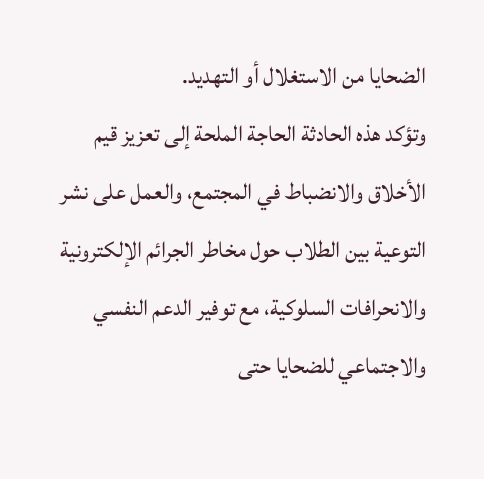الضحايا من الاستغلال أو التهديد.
وتؤكد هذه الحادثة الحاجة الملحة إلى تعزيز قيم الأخلاق والانضباط في المجتمع، والعمل على نشر التوعية بين الطلاب حول مخاطر الجرائم الإلكترونية والانحرافات السلوكية، مع توفير الدعم النفسي والاجتماعي للضحايا حتى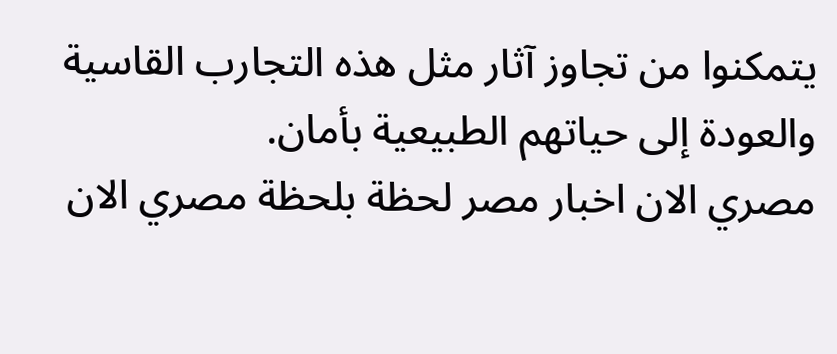يتمكنوا من تجاوز آثار مثل هذه التجارب القاسية والعودة إلى حياتهم الطبيعية بأمان.
مصري الان اخبار مصر لحظة بلحظة مصري الان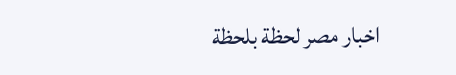اخبار مصر لحظة بلحظة